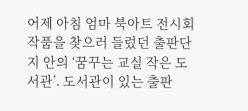어제 아침 엄마 북아트 전시회 작품을 찾으러 들렀던 출판단지 안의 ‘꿈꾸는 교실 작은 도서관’. 도서관이 있는 출판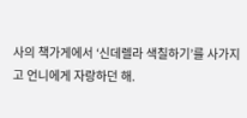사의 책가게에서 ‘신데렐라 색칠하기’를 사가지고 언니에게 자랑하던 해.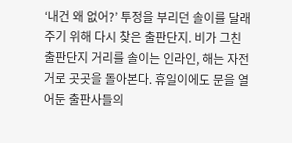‘내건 왜 없어?’ 투정을 부리던 솔이를 달래주기 위해 다시 찾은 출판단지. 비가 그친 출판단지 거리를 솔이는 인라인, 해는 자전거로 곳곳을 돌아본다. 휴일이에도 문을 열어둔 출판사들의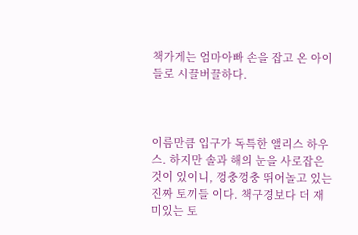책가게는 엄마아빠 손을 잡고 온 아이들로 시끌버끌하다.



이름만큼 입구가 독특한 앨리스 하우스. 하지만 솔과 해의 눈을 사로잡은 것이 있이니, 껑충껑충 뛰어놀고 있는 진짜 토끼들 이다. 책구경보다 더 재미있는 토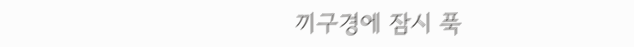끼구경에 잠시 푹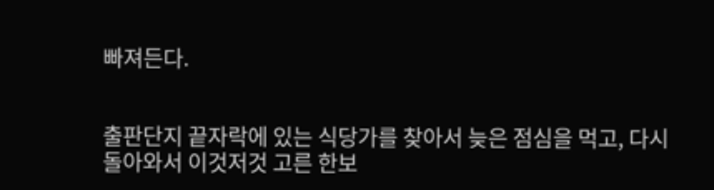빠져든다.


출판단지 끝자락에 있는 식당가를 찾아서 늦은 점심을 먹고, 다시 돌아와서 이것저것 고른 한보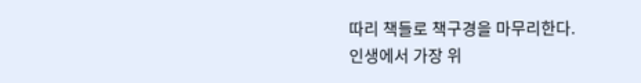따리 책들로 책구경을 마무리한다.
인생에서 가장 위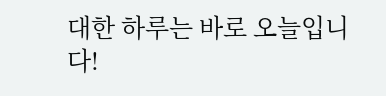대한 하루는 바로 오늘입니다!